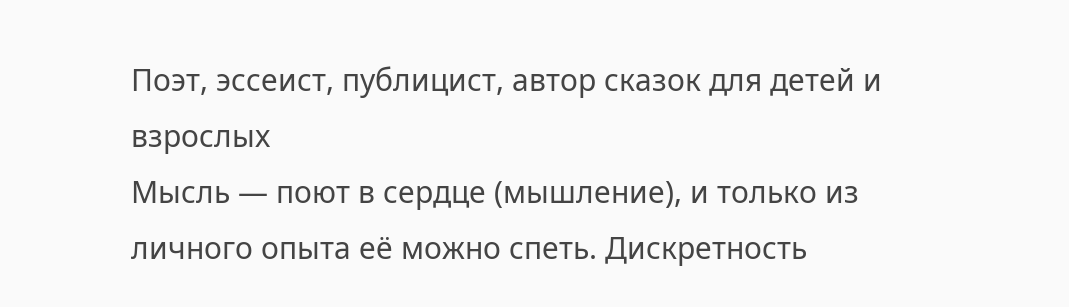Поэт, эссеист, публицист, автор сказок для детей и взрослых
Мысль — поют в сердце (мышление), и только из личного опыта её можно спеть. Дискретность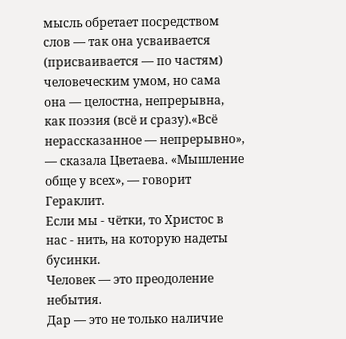мысль обретает посредством слов — так она усваивается (присваивается — по частям) человеческим умом, но сама она — целостна, непрерывна, как поэзия (всё и сразу).«Всё нерассказанное — непрерывно», — сказала Цветаева. «Мышление обще у всех», — говорит Гераклит.
Если мы - чётки, то Христос в нас - нить, на которую надеты бусинки.
Человек — это преодоление небытия.
Дар — это не только наличие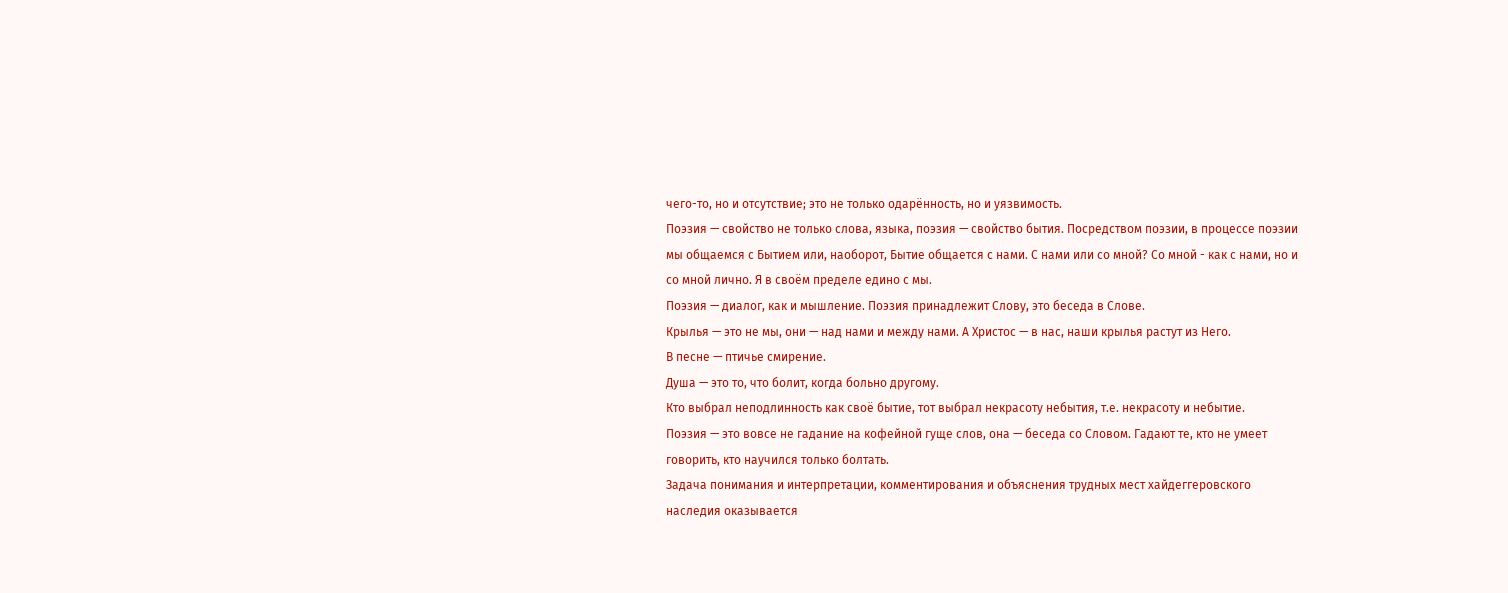чего-то, но и отсутствие; это не только одарённость, но и уязвимость.
Поэзия — свойство не только слова, языка, поэзия — свойство бытия. Посредством поэзии, в процессе поэзии мы общаемся с Бытием или, наоборот, Бытие общается с нами. С нами или со мной? Со мной - как с нами, но и со мной лично. Я в своём пределе едино с мы.
Поэзия — диалог, как и мышление. Поэзия принадлежит Слову, это беседа в Слове.
Крылья — это не мы, они — над нами и между нами. А Христос — в нас, наши крылья растут из Него.
В песне — птичье смирение.
Душа — это то, что болит, когда больно другому.
Кто выбрал неподлинность как своё бытие, тот выбрал некрасоту небытия, т.е. некрасоту и небытие.
Поэзия — это вовсе не гадание на кофейной гуще слов, она — беседа со Словом. Гадают те, кто не умеет говорить, кто научился только болтать.
Задача понимания и интерпретации, комментирования и объяснения трудных мест хайдеггеровского наследия оказывается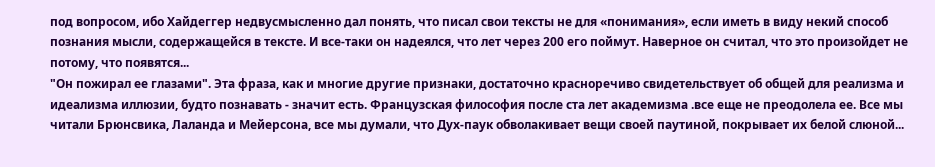под вопросом, ибо Хайдеггер недвусмысленно дал понять, что писал свои тексты не для «понимания», если иметь в виду некий способ познания мысли, содержащейся в тексте. И все-таки он надеялся, что лет через 200 его поймут. Наверное он считал, что это произойдет не потому, что появятся...
"Он пожирал ее глазами". Эта фраза, как и многие другие признаки, достаточно красноречиво свидетельствует об общей для реализма и идеализма иллюзии, будто познавать - значит есть. Французская философия после ста лет академизма .все еще не преодолела ее. Все мы читали Брюнсвика, Лаланда и Мейерсона, все мы думали, что Дух-паук обволакивает вещи своей паутиной, покрывает их белой слюной...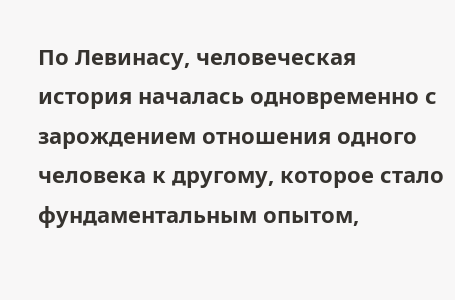По Левинасу, человеческая история началась одновременно с зарождением отношения одного человека к другому, которое стало фундаментальным опытом,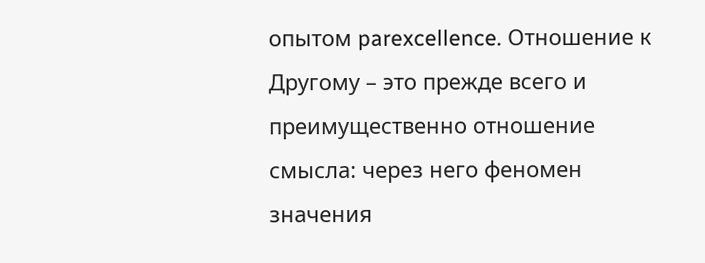опытом parexcellence. Отношение к Другому – это прежде всего и преимущественно отношение смысла: через него феномен значения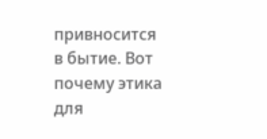привносится в бытие. Вот почему этика для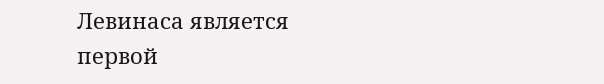Левинаса является первой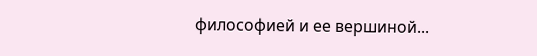философией и ее вершиной...